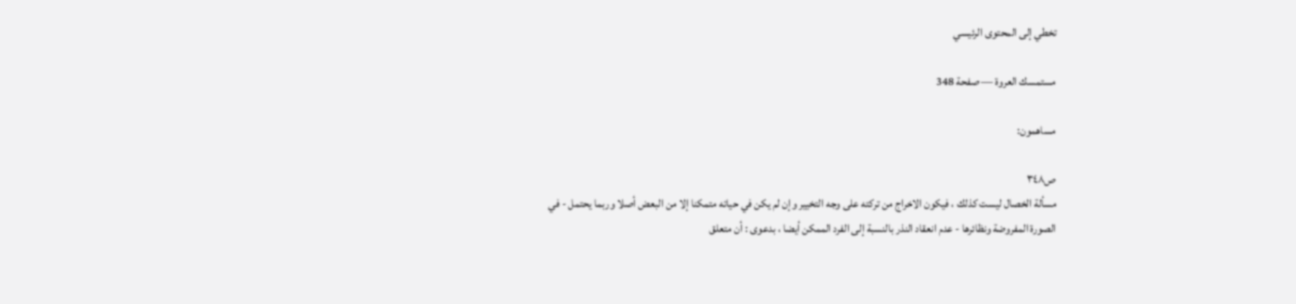تخطي إلى المحتوى الرئيسي

مستمسك العروة — صفحة 348

مساهمون:

ص٣٤٨
مسألة الخصال ليست كذلك ، فيكون الاخراج من تركته على وجه التخيير وإن لم يكن في حياته متمكنا إلا من البعض أصلا وربما يحتمل - في الصورة المفروضة ونظائرها - عدم انعقاد النذر بالنسبة إلى الفرد الممكن أيضا ، بدعوى : أن متعلق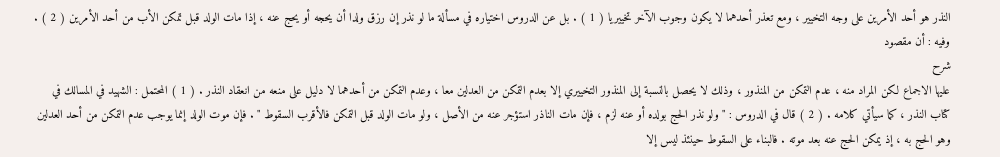النذر هو أحد الأمرين على وجه التخيير ، ومع تعذر أحدهما لا يكون وجوب الآخر تخييريا ( 1 ) . بل عن الدروس اختياره في مسألة ما لو نذر إن رزق ولدا أن يحجه أو يحج عنه ، إذا مات الولد قبل تمكن الأب من أحد الأمرين ( 2 ) . وفيه : أن مقصود
شرح
عليها الاجماع لكن المراد منه ، عدم التمكن من المنذور ، وذلك لا يحصل بالنسبة إلى المنذور التخييري إلا بعدم التمكن من العدلين معا ، وعدم التمكن من أحدهما لا دليل على منعه من انعقاد النذر . ( 1 ) المحتمل : الشهيد في المسالك في كتاب النذر ، كما سيأتي كلامه . ( 2 ) قال في الدروس : " ولو نذر الحج بولده أو عنه لزم ، فإن مات الناذر استؤجر عنه من الأصل ، ولو مات الولد قبل التمكن فالأقرب السقوط " . فإن موت الولد إنما يوجب عدم التمكن من أحد العدلين وهو الحج به ، إذ يمكن الحج عنه بعد موته . فالبناء على السقوط حينئذ ليس إلا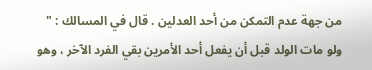من جهة عدم التمكن من أحد العدلين . قال في المسالك : " ولو مات الولد قبل أن يفعل أحد الأمرين بقي الفرد الآخر ، وهو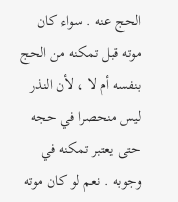الحج عنه . سواء كان موته قبل تمكنه من الحج بنفسه أم لا ، لأن النذر ليس منحصرا في حجه حتى يعتبر تمكنه في وجوبه . نعم لو كان موته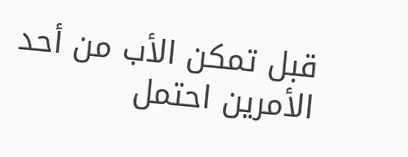قبل تمكن الأب من أحد الأمرين احتمل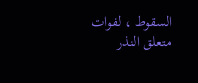السقوط ، لفوات متعلق النذر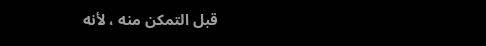قبل التمكن منه ، لأنه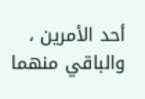أحد الأمرين ، والباقي منهما